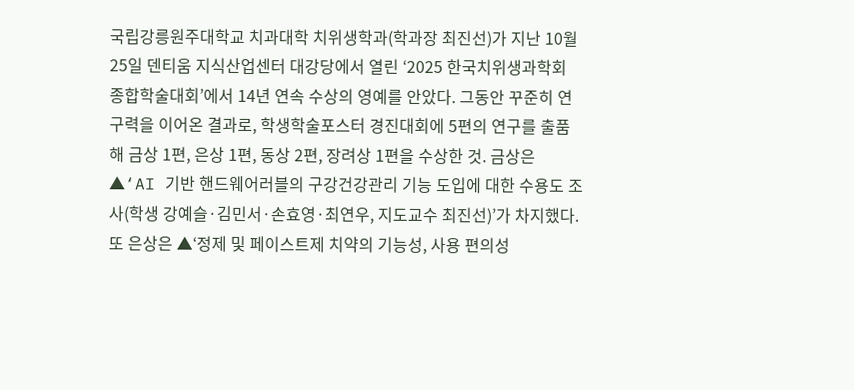국립강릉원주대학교 치과대학 치위생학과(학과장 최진선)가 지난 10월 25일 덴티움 지식산업센터 대강당에서 열린 ‘2025 한국치위생과학회 종합학술대회’에서 14년 연속 수상의 영예를 안았다. 그동안 꾸준히 연구력을 이어온 결과로, 학생학술포스터 경진대회에 5편의 연구를 출품해 금상 1편, 은상 1편, 동상 2편, 장려상 1편을 수상한 것. 금상은 ▲‘AI 기반 핸드웨어러블의 구강건강관리 기능 도입에 대한 수용도 조사(학생 강예슬·김민서·손효영·최연우, 지도교수 최진선)’가 차지했다. 또 은상은 ▲‘정제 및 페이스트제 치약의 기능성, 사용 편의성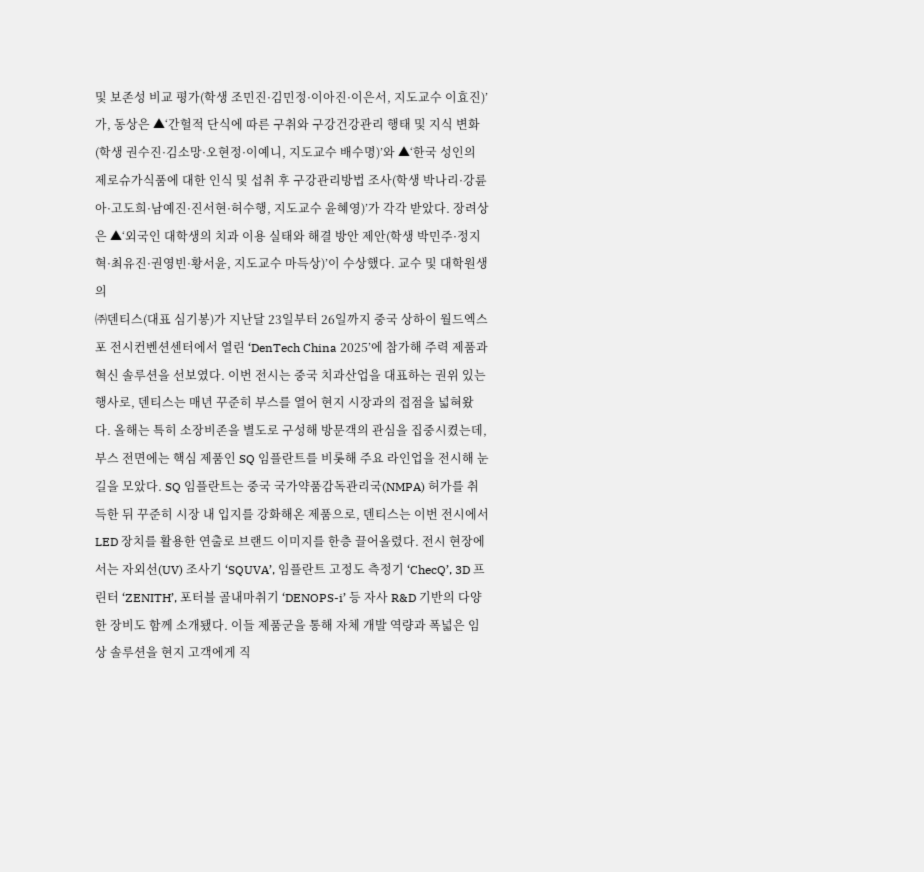및 보존성 비교 평가(학생 조민진·김민정·이아진·이은서, 지도교수 이효진)’가, 동상은 ▲‘간헐적 단식에 따른 구취와 구강건강관리 행태 및 지식 변화(학생 권수진·김소망·오현정·이예니, 지도교수 배수명)’와 ▲‘한국 성인의 제로슈가식품에 대한 인식 및 섭취 후 구강관리방법 조사(학생 박나리·강륜아·고도희·남예진·진서현·허수행, 지도교수 윤혜영)’가 각각 받았다. 장려상은 ▲‘외국인 대학생의 치과 이용 실태와 해결 방안 제안(학생 박민주·정지혁·최유진·권영빈·황서윤, 지도교수 마득상)’이 수상했다. 교수 및 대학원생의
㈜덴티스(대표 심기봉)가 지난달 23일부터 26일까지 중국 상하이 월드엑스포 전시컨벤션센터에서 열린 ‘DenTech China 2025’에 참가해 주력 제품과 혁신 솔루션을 선보였다. 이번 전시는 중국 치과산업을 대표하는 권위 있는 행사로, 덴티스는 매년 꾸준히 부스를 열어 현지 시장과의 접점을 넓혀왔다. 올해는 특히 소장비존을 별도로 구성해 방문객의 관심을 집중시켰는데, 부스 전면에는 핵심 제품인 SQ 임플란트를 비롯해 주요 라인업을 전시해 눈길을 모았다. SQ 임플란트는 중국 국가약품감독관리국(NMPA) 허가를 취득한 뒤 꾸준히 시장 내 입지를 강화해온 제품으로, 덴티스는 이번 전시에서 LED 장치를 활용한 연출로 브랜드 이미지를 한층 끌어올렸다. 전시 현장에서는 자외선(UV) 조사기 ‘SQUVA’, 임플란트 고정도 측정기 ‘ChecQ’, 3D 프린터 ‘ZENITH’, 포터블 골내마취기 ‘DENOPS-i’ 등 자사 R&D 기반의 다양한 장비도 함께 소개됐다. 이들 제품군을 통해 자체 개발 역량과 폭넓은 임상 솔루션을 현지 고객에게 직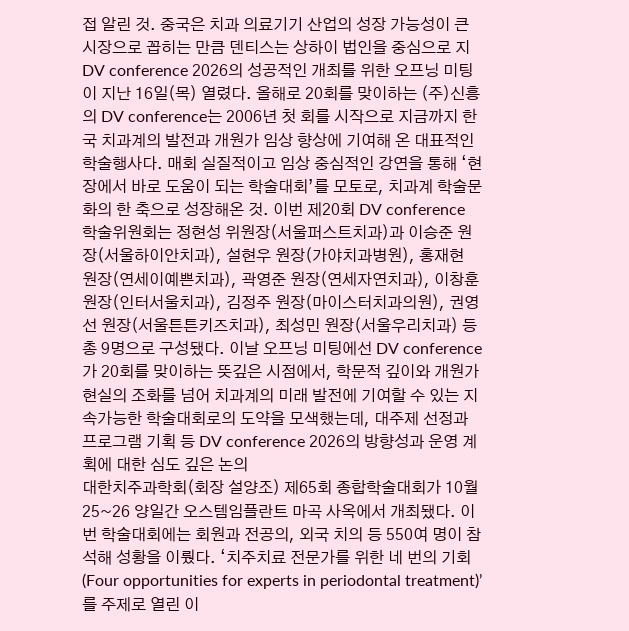접 알린 것. 중국은 치과 의료기기 산업의 성장 가능성이 큰 시장으로 꼽히는 만큼 덴티스는 상하이 법인을 중심으로 지
DV conference 2026의 성공적인 개최를 위한 오프닝 미팅이 지난 16일(목) 열렸다. 올해로 20회를 맞이하는 (주)신흥의 DV conference는 2006년 첫 회를 시작으로 지금까지 한국 치과계의 발전과 개원가 임상 향상에 기여해 온 대표적인 학술행사다. 매회 실질적이고 임상 중심적인 강연을 통해 ‘현장에서 바로 도움이 되는 학술대회’를 모토로, 치과계 학술문화의 한 축으로 성장해온 것. 이번 제20회 DV conference 학술위원회는 정현성 위원장(서울퍼스트치과)과 이승준 원장(서울하이안치과), 설현우 원장(가야치과병원), 홍재현 원장(연세이예쁜치과), 곽영준 원장(연세자연치과), 이창훈 원장(인터서울치과), 김정주 원장(마이스터치과의원), 권영선 원장(서울튼튼키즈치과), 최성민 원장(서울우리치과) 등 총 9명으로 구성됐다. 이날 오프닝 미팅에선 DV conference가 20회를 맞이하는 뜻깊은 시점에서, 학문적 깊이와 개원가 현실의 조화를 넘어 치과계의 미래 발전에 기여할 수 있는 지속가능한 학술대회로의 도약을 모색했는데, 대주제 선정과 프로그램 기획 등 DV conference 2026의 방향성과 운영 계획에 대한 심도 깊은 논의
대한치주과학회(회장 설양조) 제65회 종합학술대회가 10월 25~26 양일간 오스템임플란트 마곡 사옥에서 개최됐다. 이번 학술대회에는 회원과 전공의, 외국 치의 등 550여 명이 참석해 성황을 이뤘다. ‘치주치료 전문가를 위한 네 번의 기회(Four opportunities for experts in periodontal treatment)’를 주제로 열린 이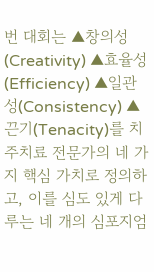번 대회는 ▲창의성(Creativity) ▲효율성(Efficiency) ▲일관성(Consistency) ▲끈기(Tenacity)를 치주치료 전문가의 네 가지 핵심 가치로 정의하고, 이를 심도 있게 다루는 네 개의 심포지엄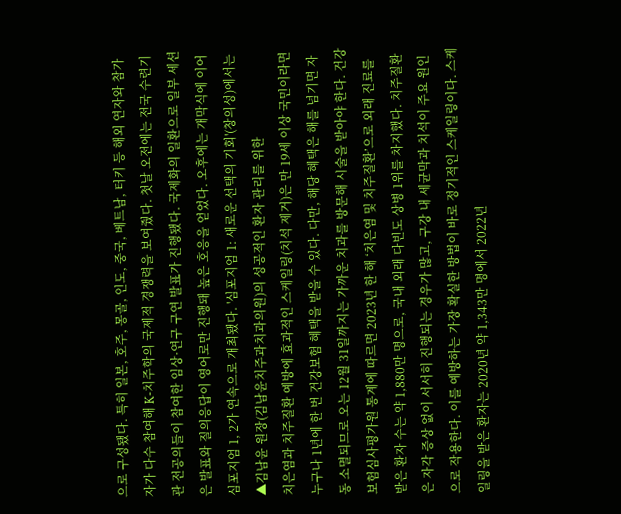으로 구성됐다. 특히 일본, 호주, 몽골, 인도, 중국, 베트남, 터키 등 해외 연자와 참가자가 다수 참여해 K-치주학의 국제적 경쟁력을 보여줬다. 첫날 오전에는 전국 수련기관 전공의들이 참여한 임상·연구 구연 발표가 진행됐다. 국제화의 일환으로 일부 세션은 발표와 질의응답이 영어로만 진행돼 높은 호응을 얻었다. 오후에는 개막식에 이어 심포지엄 1, 2가 연속으로 개최됐다. '심포지엄 1: 새로운 선택의 기회'(창의성)에서는 ▲김남윤 원장(김남윤치주과치과의원)의 성공적인 환자 관리를 위한
치은염과 치주질환 예방에 효과적인 스케일링(치석 제거)은 만 19세 이상 국민이라면 누구나 1년에 한 번 건강보험 혜택을 받을 수 있다. 다만, 해당 혜택은 해를 넘기면 자동 소멸되므로 오는 12월 31일까지는 가까운 치과를 방문해 시술을 받아야 한다. 건강보험심사평가원 통계에 따르면 2023년 한 해 ‘치은염 및 치주질환’으로 외래 진료를 받은 환자 수는 약 1,880만 명으로, 국내 외래 다빈도 상병 1위를 차지했다. 치주질환은 자각 증상 없이 서서히 진행되는 경우가 많고, 구강 내 세균막과 치석이 주요 원인으로 작용한다. 이를 예방하는 가장 확실한 방법이 바로 정기적인 스케일링이다. 스케일링을 받은 환자는 2020년 약 1,343만 명에서 2022년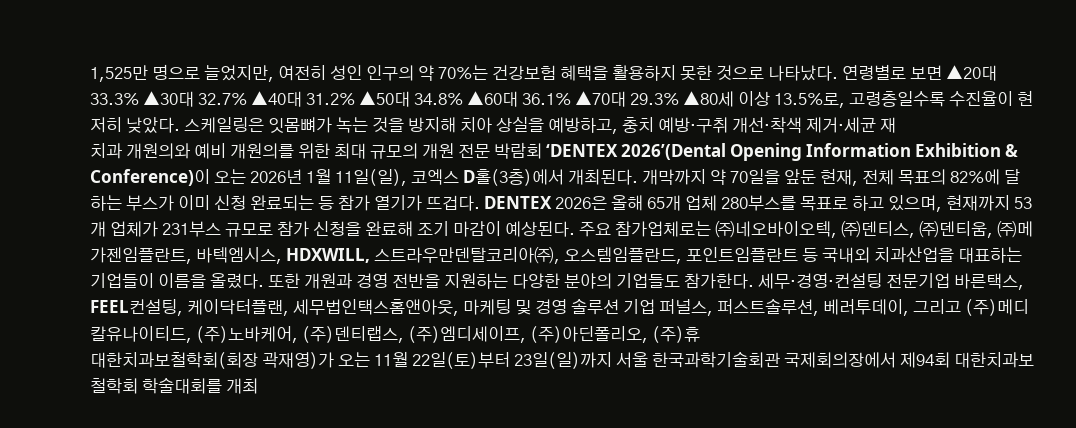1,525만 명으로 늘었지만, 여전히 성인 인구의 약 70%는 건강보험 혜택을 활용하지 못한 것으로 나타났다. 연령별로 보면 ▲20대 33.3% ▲30대 32.7% ▲40대 31.2% ▲50대 34.8% ▲60대 36.1% ▲70대 29.3% ▲80세 이상 13.5%로, 고령층일수록 수진율이 현저히 낮았다. 스케일링은 잇몸뼈가 녹는 것을 방지해 치아 상실을 예방하고, 충치 예방·구취 개선·착색 제거·세균 재
치과 개원의와 예비 개원의를 위한 최대 규모의 개원 전문 박람회 ‘DENTEX 2026’(Dental Opening Information Exhibition & Conference)이 오는 2026년 1월 11일(일), 코엑스 D홀(3층)에서 개최된다. 개막까지 약 70일을 앞둔 현재, 전체 목표의 82%에 달하는 부스가 이미 신청 완료되는 등 참가 열기가 뜨겁다. DENTEX 2026은 올해 65개 업체 280부스를 목표로 하고 있으며, 현재까지 53개 업체가 231부스 규모로 참가 신청을 완료해 조기 마감이 예상된다. 주요 참가업체로는 ㈜네오바이오텍, ㈜덴티스, ㈜덴티움, ㈜메가젠임플란트, 바텍엠시스, HDXWILL, 스트라우만덴탈코리아㈜, 오스템임플란드, 포인트임플란트 등 국내외 치과산업을 대표하는 기업들이 이름을 올렸다. 또한 개원과 경영 전반을 지원하는 다양한 분야의 기업들도 참가한다. 세무·경영·컨설팅 전문기업 바른택스, FEEL컨설팅, 케이닥터플랜, 세무법인택스홈앤아웃, 마케팅 및 경영 솔루션 기업 퍼널스, 퍼스트솔루션, 베러투데이, 그리고 (주)메디칼유나이티드, (주)노바케어, (주)덴티랩스, (주)엠디세이프, (주)아딘폴리오, (주)휴
대한치과보철학회(회장 곽재영)가 오는 11월 22일(토)부터 23일(일)까지 서울 한국과학기술회관 국제회의장에서 제94회 대한치과보철학회 학술대회를 개최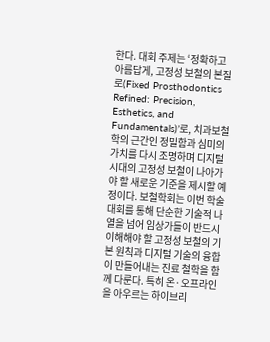한다. 대회 주제는 ‘정확하고 아름답게, 고정성 보철의 본질로(Fixed Prosthodontics Refined: Precision, Esthetics, and Fundamentals)’로, 치과보철학의 근간인 정밀함과 심미의 가치를 다시 조명하며 디지털 시대의 고정성 보철이 나아가야 할 새로운 기준을 제시할 예정이다. 보철학회는 이번 학술대회를 통해 단순한 기술적 나열을 넘어 임상가들이 반드시 이해해야 할 고정성 보철의 기본 원칙과 디지털 기술의 융합이 만들어내는 진료 철학을 함께 다룬다. 특히 온·오프라인을 아우르는 하이브리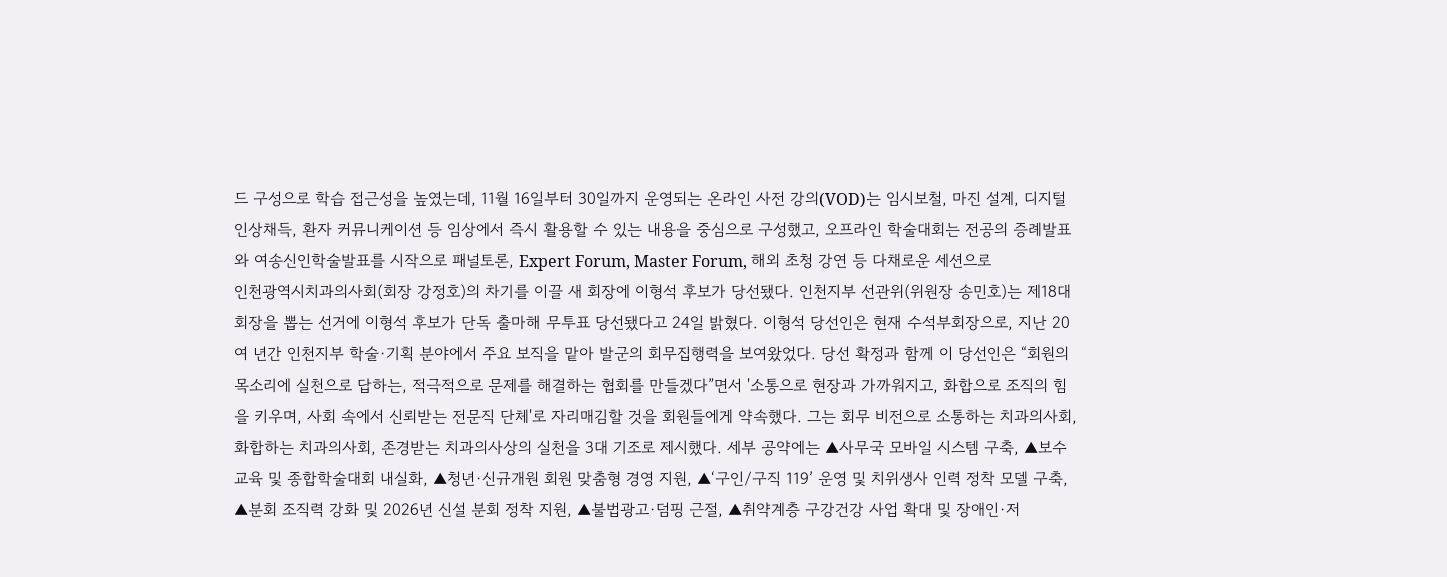드 구성으로 학습 접근성을 높였는데, 11월 16일부터 30일까지 운영되는 온라인 사전 강의(VOD)는 임시보철, 마진 설계, 디지털 인상채득, 환자 커뮤니케이션 등 임상에서 즉시 활용할 수 있는 내용을 중심으로 구성했고, 오프라인 학술대회는 전공의 증례발표와 여송신인학술발표를 시작으로 패널토론, Expert Forum, Master Forum, 해외 초청 강연 등 다채로운 세션으로
인천광역시치과의사회(회장 강정호)의 차기를 이끌 새 회장에 이형석 후보가 당선됐다. 인천지부 선관위(위원장 송민호)는 제18대 회장을 뽑는 선거에 이형석 후보가 단독 출마해 무투표 당선됐다고 24일 밝혔다. 이형석 당선인은 현재 수석부회장으로, 지난 20여 년간 인천지부 학술·기획 분야에서 주요 보직을 맡아 발군의 회무집행력을 보여왔었다. 당선 확정과 함께 이 당선인은 “회원의 목소리에 실천으로 답하는, 적극적으로 문제를 해결하는 협회를 만들겠다”면서 '소통으로 현장과 가까워지고, 화합으로 조직의 힘을 키우며, 사회 속에서 신뢰받는 전문직 단체'로 자리매김할 것을 회원들에게 약속했다. 그는 회무 비전으로 소통하는 치과의사회, 화합하는 치과의사회, 존경받는 치과의사상의 실천을 3대 기조로 제시했다. 세부 공약에는 ▲사무국 모바일 시스템 구축, ▲보수교육 및 종합학술대회 내실화, ▲청년·신규개원 회원 맞춤형 경영 지원, ▲‘구인/구직 119’ 운영 및 치위생사 인력 정착 모델 구축, ▲분회 조직력 강화 및 2026년 신설 분회 정착 지원, ▲불법광고·덤핑 근절, ▲취약계층 구강건강 사업 확대 및 장애인·저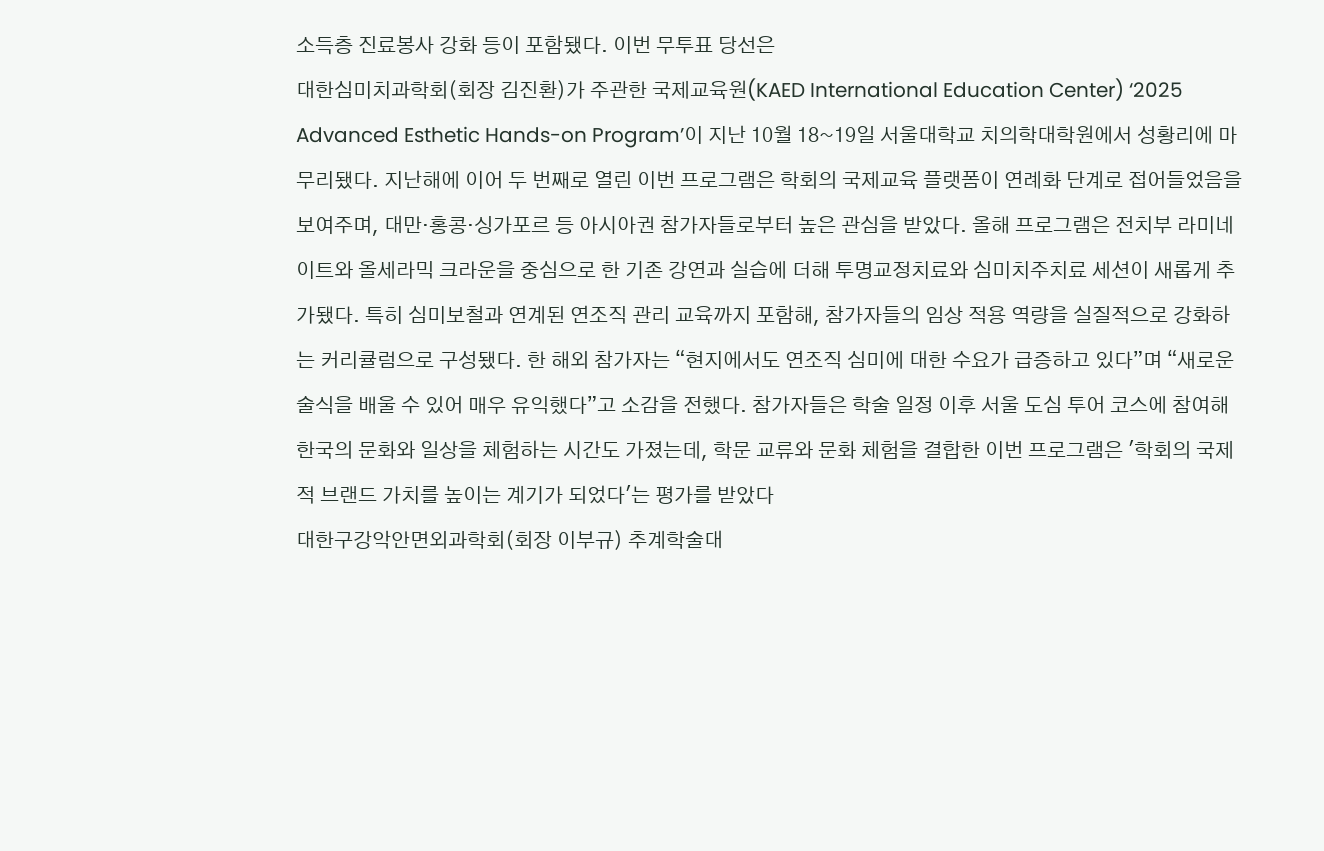소득층 진료봉사 강화 등이 포함됐다. 이번 무투표 당선은
대한심미치과학회(회장 김진환)가 주관한 국제교육원(KAED International Education Center) ‘2025 Advanced Esthetic Hands-on Program’이 지난 10월 18~19일 서울대학교 치의학대학원에서 성황리에 마무리됐다. 지난해에 이어 두 번째로 열린 이번 프로그램은 학회의 국제교육 플랫폼이 연례화 단계로 접어들었음을 보여주며, 대만·홍콩·싱가포르 등 아시아권 참가자들로부터 높은 관심을 받았다. 올해 프로그램은 전치부 라미네이트와 올세라믹 크라운을 중심으로 한 기존 강연과 실습에 더해 투명교정치료와 심미치주치료 세션이 새롭게 추가됐다. 특히 심미보철과 연계된 연조직 관리 교육까지 포함해, 참가자들의 임상 적용 역량을 실질적으로 강화하는 커리큘럼으로 구성됐다. 한 해외 참가자는 “현지에서도 연조직 심미에 대한 수요가 급증하고 있다”며 “새로운 술식을 배울 수 있어 매우 유익했다”고 소감을 전했다. 참가자들은 학술 일정 이후 서울 도심 투어 코스에 참여해 한국의 문화와 일상을 체험하는 시간도 가졌는데, 학문 교류와 문화 체험을 결합한 이번 프로그램은 '학회의 국제적 브랜드 가치를 높이는 계기가 되었다'는 평가를 받았다
대한구강악안면외과학회(회장 이부규) 추계학술대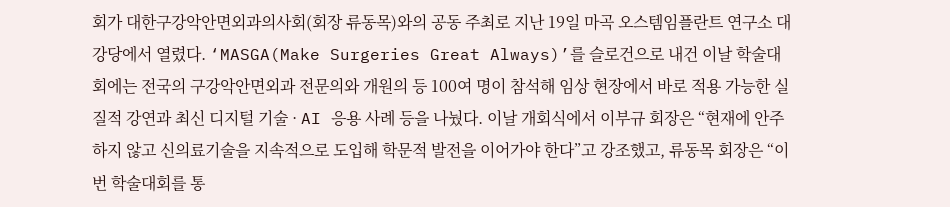회가 대한구강악안면외과의사회(회장 류동목)와의 공동 주최로 지난 19일 마곡 오스템임플란트 연구소 대강당에서 열렸다. ‘MASGA(Make Surgeries Great Always)’를 슬로건으로 내건 이날 학술대회에는 전국의 구강악안면외과 전문의와 개원의 등 100여 명이 참석해 임상 현장에서 바로 적용 가능한 실질적 강연과 최신 디지털 기술 · AI 응용 사례 등을 나눴다. 이날 개회식에서 이부규 회장은 “현재에 안주하지 않고 신의료기술을 지속적으로 도입해 학문적 발전을 이어가야 한다”고 강조했고, 류동목 회장은 “이번 학술대회를 통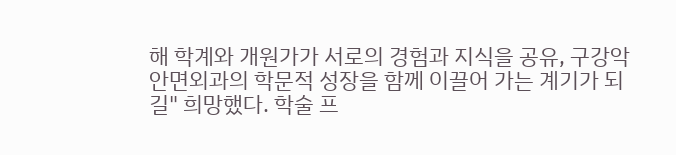해 학계와 개원가가 서로의 경험과 지식을 공유, 구강악안면외과의 학문적 성장을 함께 이끌어 가는 계기가 되길" 희망했다. 학술 프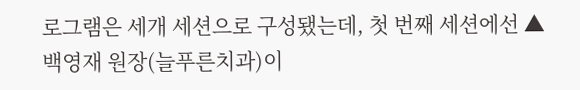로그램은 세개 세션으로 구성됐는데, 첫 번째 세션에선 ▲백영재 원장(늘푸른치과)이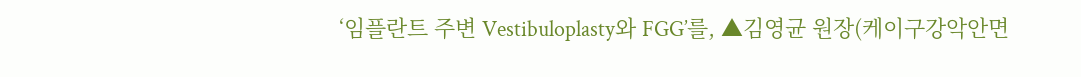‘임플란트 주변 Vestibuloplasty와 FGG’를, ▲김영균 원장(케이구강악안면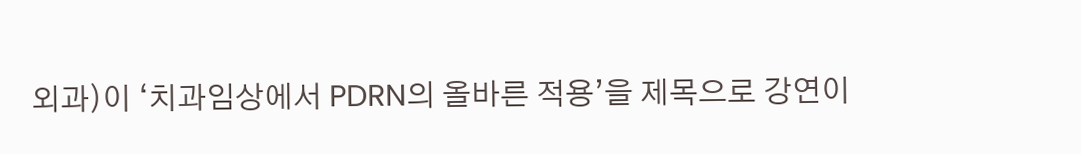외과)이 ‘치과임상에서 PDRN의 올바른 적용’을 제목으로 강연이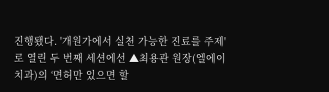진행됐다. '개원가에서 실천 가능한 진료를 주제'로 열린 두 번째 세션에선 ▲최용관 원장(엘에이치과)의 ‘면허만 있으면 할